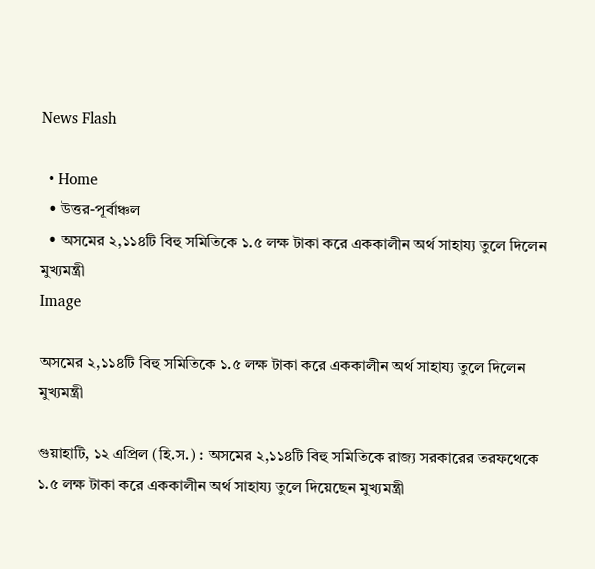News Flash

  • Home
  • উত্তর-পূর্বাঞ্চল
  • অসমের ২,১১৪টি বিহু সমিতিকে ১.৫ লক্ষ টাকা করে এককালীন অর্থ সাহায্য তুলে দিলেন মুখ্যমন্ত্রী
Image

অসমের ২,১১৪টি বিহু সমিতিকে ১.৫ লক্ষ টাকা করে এককালীন অর্থ সাহায্য তুলে দিলেন মুখ্যমন্ত্রী

গুয়াহাটি, ১২ এপ্রিল (হি.স.) : অসমের ২,১১৪টি বিহু সমিতিকে রাজ্য সরকারের তরফথেকে ১.৫ লক্ষ টাকা করে এককালীন অর্থ সাহায্য তুলে দিয়েছেন মুখ্যমন্ত্রী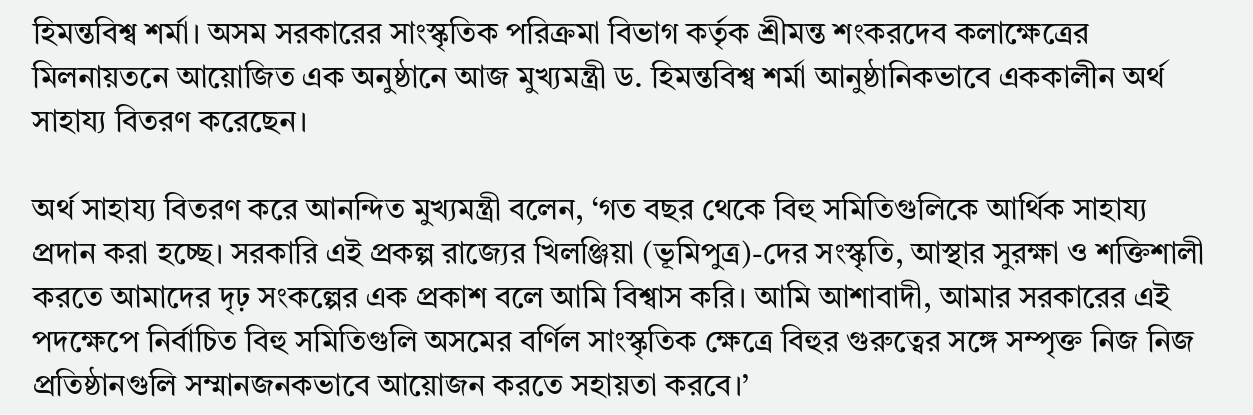হিমন্তবিশ্ব শর্মা। অসম সরকারের সাংস্কৃতিক পরিক্ৰমা বিভাগ কর্তৃক শ্ৰীমন্ত শংকরদেব কলাক্ষেত্ৰের মিলনায়তনে আয়োজিত এক অনুষ্ঠানে আজ মুখ্যমন্ত্ৰী ড. হিমন্তবিশ্ব শৰ্মা আনুষ্ঠানিকভাবে এককালীন অর্থ সাহায্য বিতরণ করেছেন।

অৰ্থ সাহায্য বিতরণ করে আনন্দিত মুখ্যমন্ত্ৰী বলেন, ‘গত বছর থেকে বিহু সমিতিগুলিকে আর্থিক সাহায্য প্ৰদান করা হচ্ছে। সরকারি এই প্রকল্প রাজ্যের খিলঞ্জিয়া (ভূমিপুত্র)-দের সংস্কৃতি, আস্থার সুরক্ষা ও শক্তিশালী করতে আমাদের দৃঢ় সংকল্পের এক প্ৰকাশ বলে আমি বিশ্বাস করি। আমি আশাবাদী, আমার সরকারের এই পদক্ষেপে নিৰ্বাচিত বিহু সমিতিগুলি অসমের বৰ্ণিল সাংস্কৃতিক ক্ষেত্ৰে বিহুর গুরুত্বের সঙ্গে সম্পৃক্ত নিজ নিজ প্রতিষ্ঠানগুলি সম্মানজনকভাবে আয়োজন করতে সহায়তা করবে।’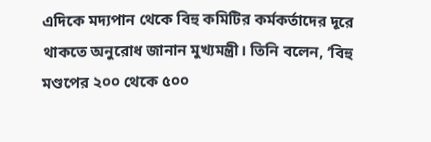এদিকে মদ্যপান থেকে বিহু কমিটির কর্মকর্তাদের দূরে থাকতে অনুরোধ জানান মুখ্যমন্ত্ৰী। তিনি বলেন, ‘বিহু মণ্ডপের ২০০ থেকে ৫০০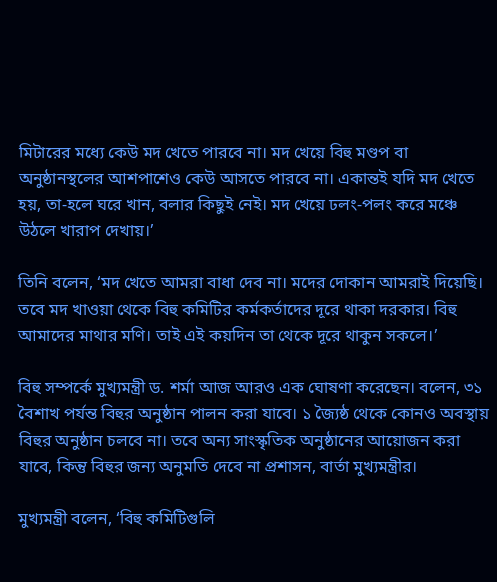মিটারের মধ্যে কেউ মদ খেতে পারবে না। মদ খেয়ে বিহু মণ্ডপ বা অনুষ্ঠানস্থলের আশপাশেও কেউ আসতে পারবে না। একান্তই যদি মদ খেতে হয়, তা-হলে ঘরে খান, বলার কিছুই নেই। মদ খেয়ে ঢলং-পলং করে মঞ্চে উঠলে খারাপ দেখায়।’

তিনি বলেন, ‘মদ খেতে আমরা বাধা দেব না। মদের দোকান আমরাই দিয়েছি। তবে মদ খাওয়া থেকে বিহু কমিটির কর্মকর্তাদের দূরে থাকা দরকার। বিহু আমাদের মাথার মণি। তাই এই কয়দিন তা থেকে দূরে থাকুন সকলে।’

বিহু সম্পর্কে মুখ্যমন্ত্রী ড. শর্মা আজ আরও এক ঘোষণা করেছেন। বলেন, ৩১ বৈশাখ পৰ্যন্ত বিহুর অনুষ্ঠান পালন করা যাবে। ১ জ্যৈষ্ঠ থেকে কোনও অবস্থায় বিহুর অনুষ্ঠান চলবে না। তবে অন্য সাংস্কৃতিক অনুষ্ঠানের আয়োজন করা যাবে, কিন্তু বিহুর জন্য অনুমতি দেবে না প্ৰশাসন, বার্তা মুখ্যমন্ত্ৰীর।

মুখ্যমন্ত্ৰী বলেন, ‘বিহু কমিটিগুলি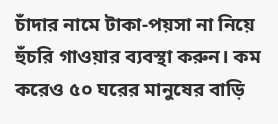চাঁদার নামে টাকা-পয়সা না নিয়ে হুঁচরি গাওয়ার ব্যবস্থা করুন। কম করেও ৫০ ঘরের মানুষের বাড়ি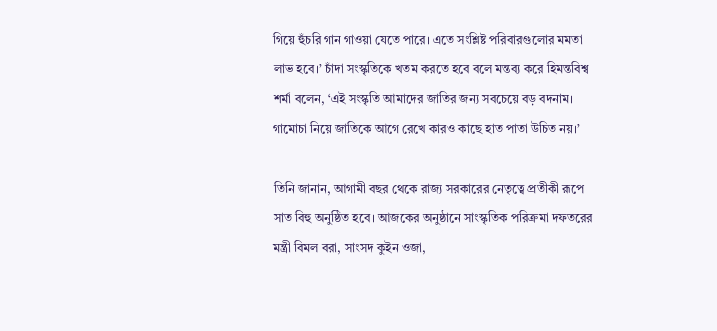গিয়ে হুঁচরি গান গাওয়া যেতে পারে। এতে সংশ্লিষ্ট পরিবারগুলোর মমতা লাভ হবে।’ চাঁদা সংস্কৃতিকে খতম করতে হবে বলে মন্তব্য করে হিমন্তবিশ্ব শৰ্মা বলেন, ‘এই সংস্কৃতি আমাদের জাতির জন্য সবচেয়ে বড় বদনাম। গামোচা নিয়ে জাতিকে আগে রেখে কারও কাছে হাত পাতা উচিত নয়।’

তিনি জানান, আগামী বছর থেকে রাজ্য সরকারের নেতৃত্বে প্ৰতীকী রূপে সাত বিহু অনুষ্ঠিত হবে। আজকের অনুষ্ঠানে সাংস্কৃতিক পরিক্ৰমা দফতরের মন্ত্ৰী বিমল বরা, সাংসদ কুইন ওজা,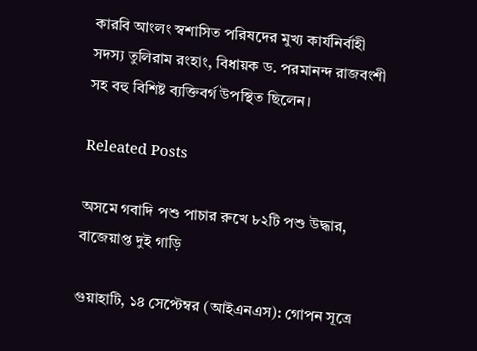কারবি আংলং স্বশাসিত পরিষদের মুখ্য কাৰ্যনির্বাহী সদস্য তুলিরাম রংহাং, বিধায়ক ড. পরমানন্দ রাজবংশী সহ বহু বিশিষ্ট ব্যক্তিবর্গ উপস্থিত ছিলেন।

Releated Posts

অসমে গবাদি পশু পাচার রুখে ৮২টি পশু উদ্ধার, বাজেয়াপ্ত দুই গাড়ি

গুয়াহাটি, ১৪ সেপ্টেম্বর (আইএনএস): গোপন সূত্রে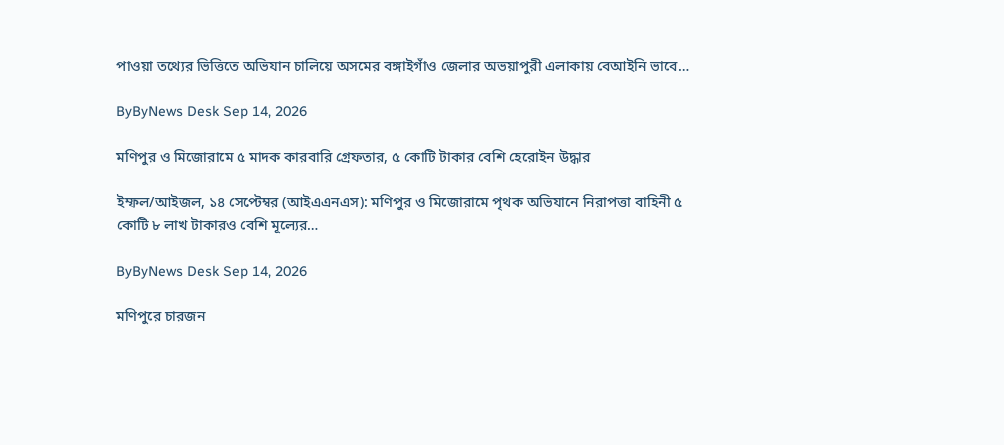পাওয়া তথ্যের ভিত্তিতে অভিযান চালিয়ে অসমের বঙ্গাইগাঁও জেলার অভয়াপুরী এলাকায় বেআইনি ভাবে…

ByByNews Desk Sep 14, 2026

মণিপুর ও মিজোরামে ৫ মাদক কারবারি গ্রেফতার, ৫ কোটি টাকার বেশি হেরোইন উদ্ধার

ইম্ফল/আইজল, ১৪ সেপ্টেম্বর (আইএএনএস): মণিপুর ও মিজোরামে পৃথক অভিযানে নিরাপত্তা বাহিনী ৫ কোটি ৮ লাখ টাকারও বেশি মূল্যের…

ByByNews Desk Sep 14, 2026

মণিপুরে চারজন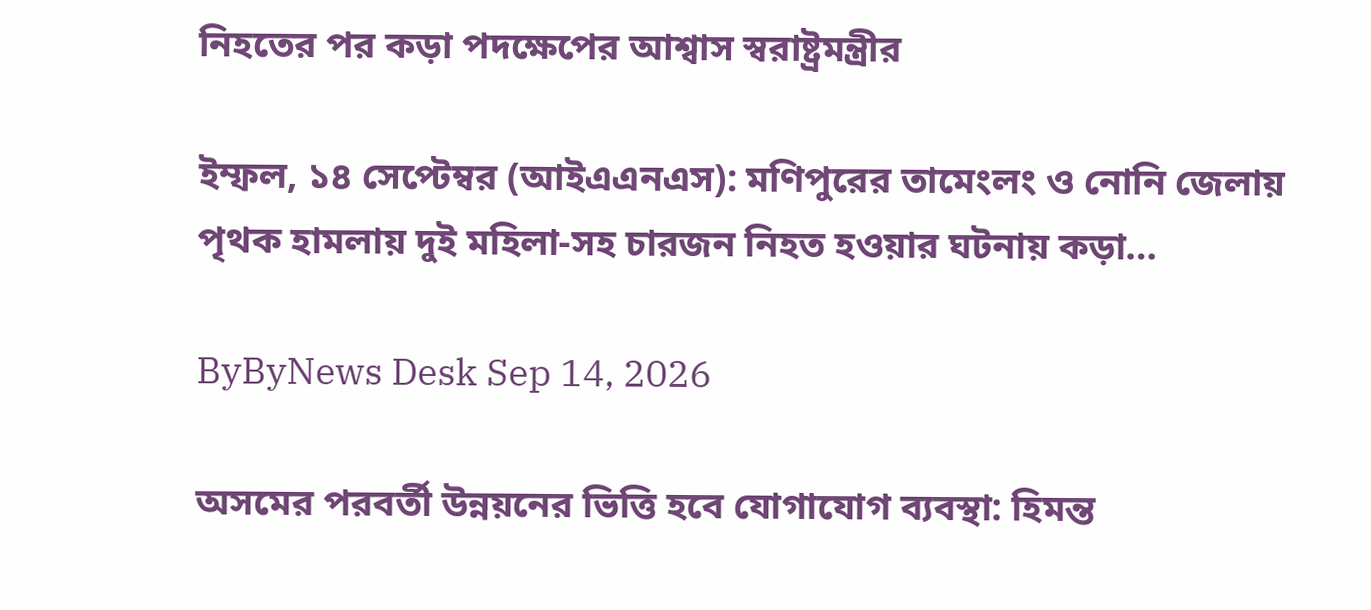নিহতের পর কড়া পদক্ষেপের আশ্বাস স্বরাষ্ট্রমন্ত্রীর

ইম্ফল, ১৪ সেপ্টেম্বর (আইএএনএস): মণিপুরের তামেংলং ও নোনি জেলায় পৃথক হামলায় দুই মহিলা-সহ চারজন নিহত হওয়ার ঘটনায় কড়া…

ByByNews Desk Sep 14, 2026

অসমের পরবর্তী উন্নয়নের ভিত্তি হবে যোগাযোগ ব্যবস্থা: হিমন্ত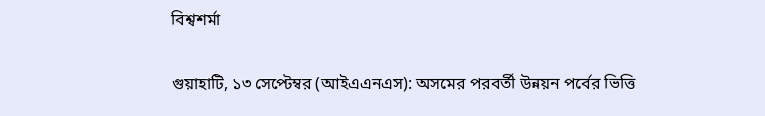বিশ্বশর্মা

গুয়াহাটি, ১৩ সেপ্টেম্বর (আইএএনএস): অসমের পরবর্তী উন্নয়ন পর্বের ভিত্তি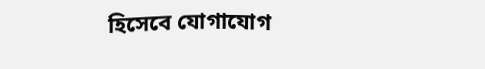হিসেবে যোগাযোগ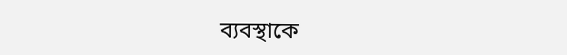ব্যবস্থাকে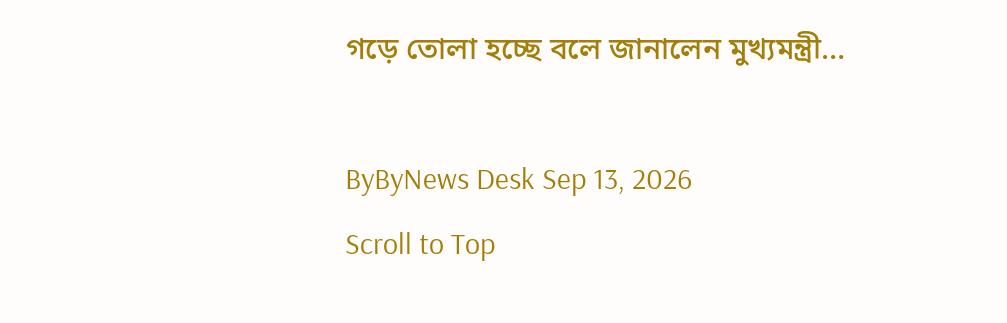গড়ে তোলা হচ্ছে বলে জানালেন মুখ্যমন্ত্রী…

ByByNews Desk Sep 13, 2026
Scroll to Top